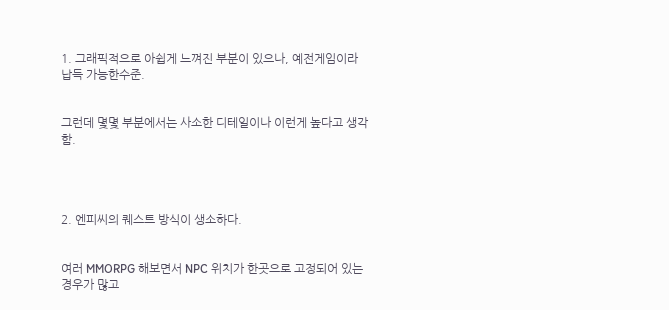1. 그래픽적으로 아쉽게 느껴진 부분이 있으나, 예전게임이라 납득 가능한수준.


그런데 몇몇 부분에서는 사소한 디테일이나 이런게 높다고 생각함.




2. 엔피씨의 퀘스트 방식이 생소하다.


여러 MMORPG 해보면서 NPC 위치가 한곳으로 고정되어 있는 경우가 많고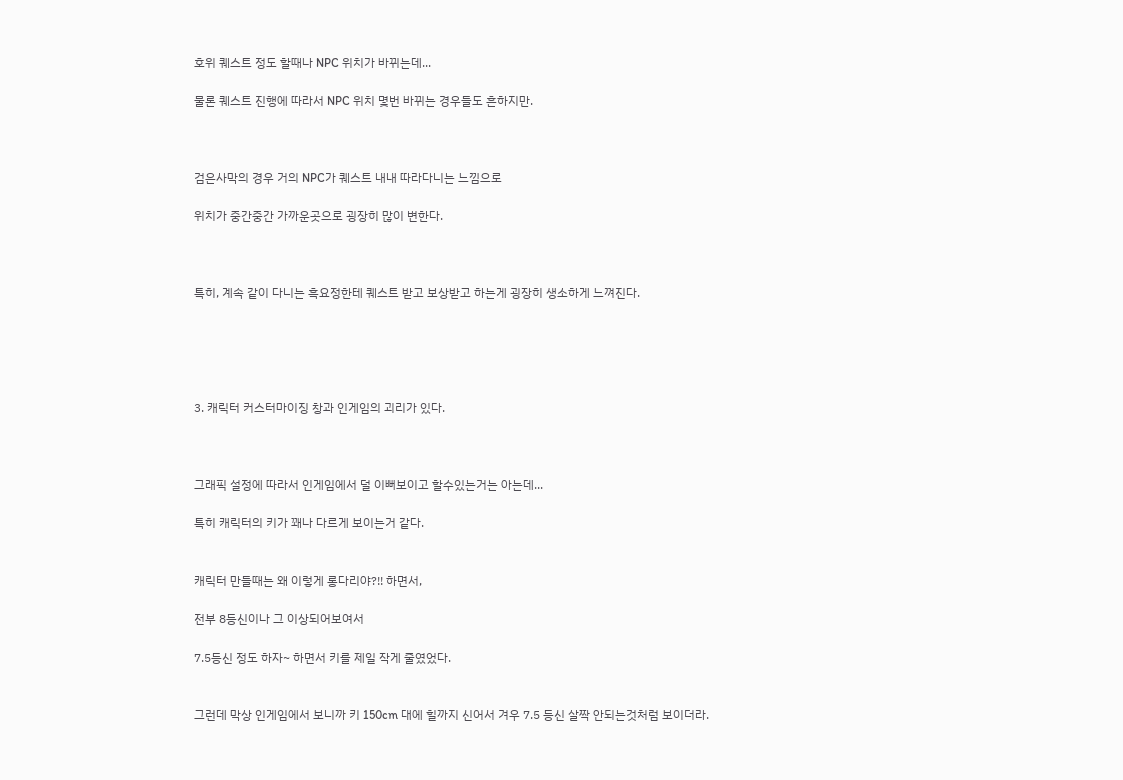호위 퀘스트 정도 할때나 NPC 위치가 바뀌는데...

물론 퀘스트 진행에 따라서 NPC 위치 몇번 바뀌는 경우들도 흔하지만.



검은사막의 경우 거의 NPC가 퀘스트 내내 따라다니는 느낌으로

위치가 중간중간 가까운곳으로 굉장히 많이 변한다.



특히, 계속 같이 다니는 흑요정한테 퀘스트 받고 보상받고 하는게 굉장히 생소하게 느껴진다.





3. 캐릭터 커스터마이징 창과 인게임의 괴리가 있다.



그래픽 설정에 따라서 인게임에서 덜 이뻐보이고 할수있는거는 아는데...

특히 캐릭터의 키가 꽤나 다르게 보이는거 같다.


캐릭터 만들때는 왜 이렇게 롱다리야?!! 하면서,

전부 8등신이나 그 이상되어보여서

7.5등신 정도 하자~ 하면서 키를 제일 작게 줄였었다.


그런데 막상 인게임에서 보니까 키 150cm 대에 힐까지 신어서 겨우 7.5 등신 살짝 안되는것처럼 보이더라.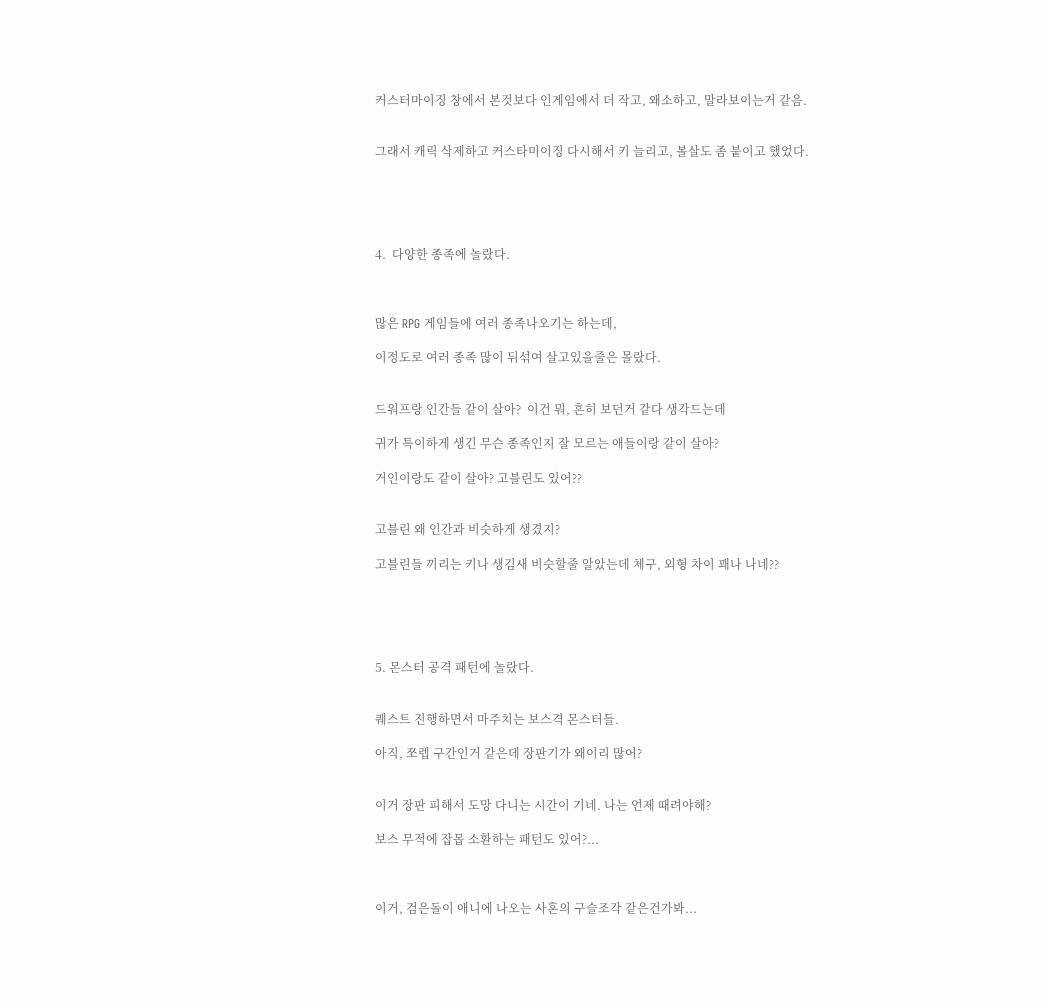커스터마이징 창에서 본것보다 인게임에서 더 작고, 왜소하고, 말라보이는거 같음.


그래서 캐릭 삭제하고 커스타미이징 다시해서 키 늘리고, 볼살도 좀 붙이고 했었다.





4.  다양한 종족에 놀랐다.



많은 RPG 게임들에 여러 종족나오기는 하는데,

이정도로 여러 종족 많이 뒤섞여 살고있을줄은 몰랐다.


드워프랑 인간들 같이 살아?  이건 뭐, 흔히 보던거 같다 생각드는데

귀가 특이하게 생긴 무슨 종족인지 잘 모르는 애들이랑 같이 살아?

거인이랑도 같이 살아? 고블린도 있어??


고블린 왜 인간과 비슷하게 생겼지?

고블린들 끼리는 키나 생김새 비슷할줄 알았는데 체구, 외형 차이 꽤나 나네??





5. 몬스터 공격 패턴에 놀랐다.


퀘스트 진행하면서 마주치는 보스격 몬스터들.

아직, 쪼렙 구간인거 같은데 장판기가 왜이리 많어?


이거 장판 피해서 도망 다니는 시간이 기네. 나는 언제 때려야해?

보스 무적에 잡몹 소환하는 패턴도 있어?...



이거, 검은돌이 애니에 나오는 사혼의 구슬조각 같은건가봐...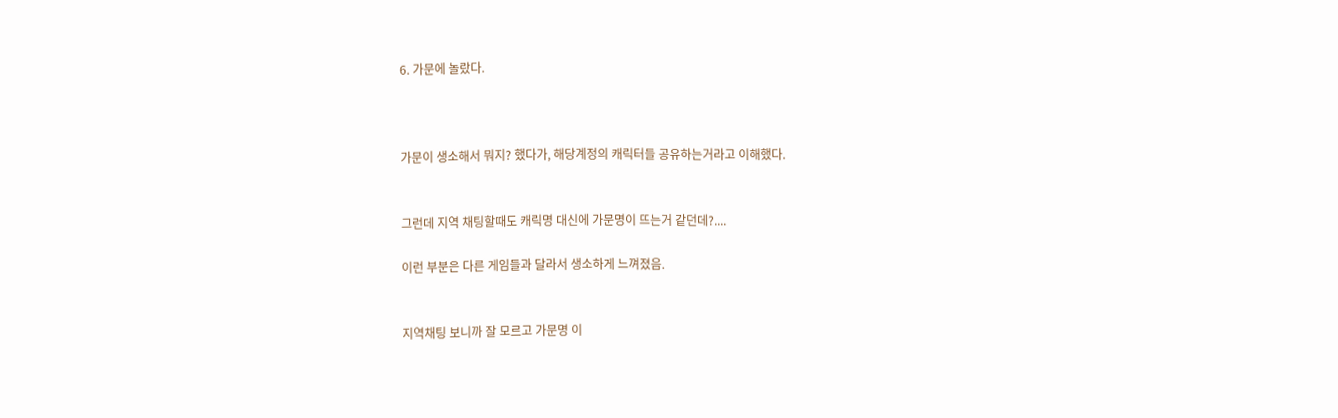6. 가문에 놀랐다.



가문이 생소해서 뭐지? 했다가, 해당계정의 캐릭터들 공유하는거라고 이해했다.


그런데 지역 채팅할때도 캐릭명 대신에 가문명이 뜨는거 같던데?....

이런 부분은 다른 게임들과 달라서 생소하게 느껴졌음.


지역채팅 보니까 잘 모르고 가문명 이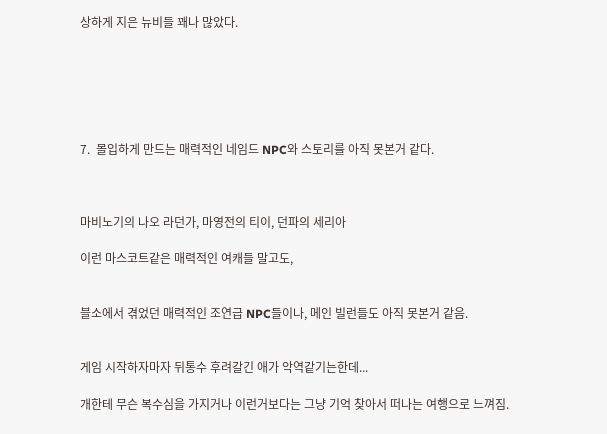상하게 지은 뉴비들 꽤나 많았다.






7.  몰입하게 만드는 매력적인 네임드 NPC와 스토리를 아직 못본거 같다.



마비노기의 나오 라던가, 마영전의 티이, 던파의 세리아

이런 마스코트같은 매력적인 여캐들 말고도,


블소에서 겪었던 매력적인 조연급 NPC들이나, 메인 빌런들도 아직 못본거 같음.


게임 시작하자마자 뒤통수 후려갈긴 애가 악역같기는한데...

개한테 무슨 복수심을 가지거나 이런거보다는 그냥 기억 찾아서 떠나는 여행으로 느껴짐.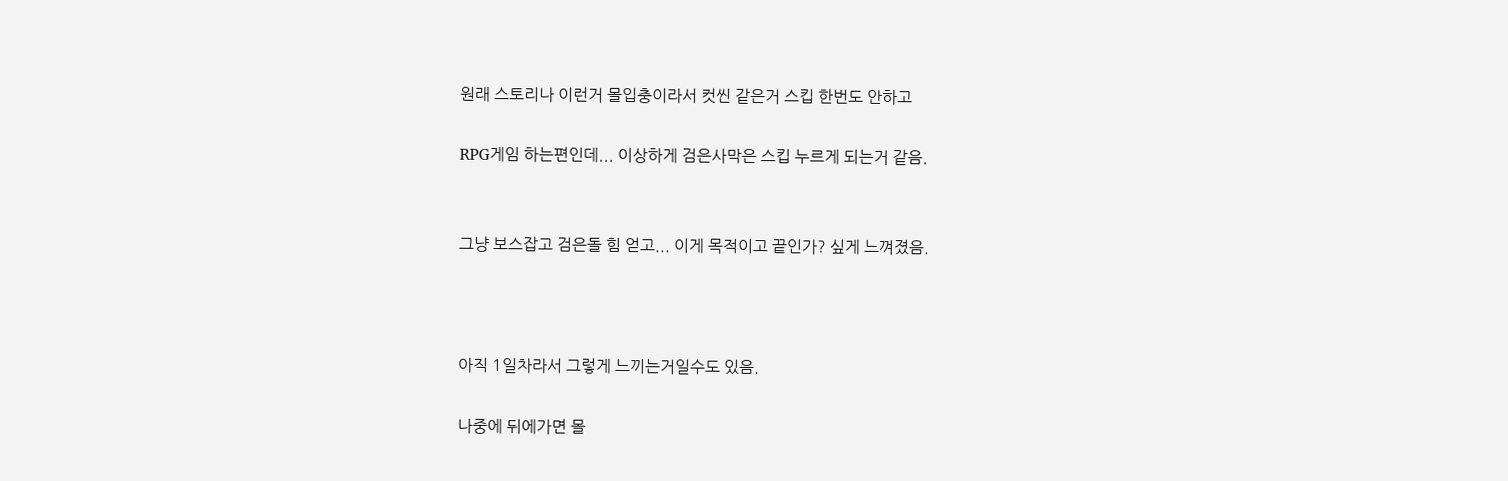원래 스토리나 이런거 몰입충이라서 컷씬 같은거 스킵 한번도 안하고

RPG게임 하는편인데... 이상하게 검은사막은 스킵 누르게 되는거 같음.


그냥 보스잡고 검은돌 힘 얻고... 이게 목적이고 끝인가? 싶게 느껴졌음.



아직 1일차라서 그렇게 느끼는거일수도 있음.

나중에 뒤에가면 몰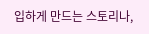입하게 만드는 스토리나,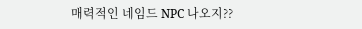매력적인 네임드 NPC 나오지??